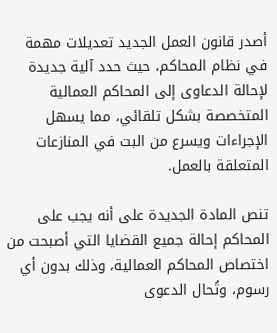أصدر قانون العمل الجديد تعديلات مهمة في نظام المحاكم، حيث حدد آلية جديدة لإحالة الدعاوى إلى المحاكم العمالية المتخصصة بشكل تلقائي، مما يسهل الإجراءات ويسرع من البت في المنازعات المتعلقة بالعمل.

تنص المادة الجديدة على أنه يجب على المحاكم إحالة جميع القضايا التي أصبحت من اختصاص المحاكم العمالية، وذلك بدون أي رسوم، وتُحال الدعوى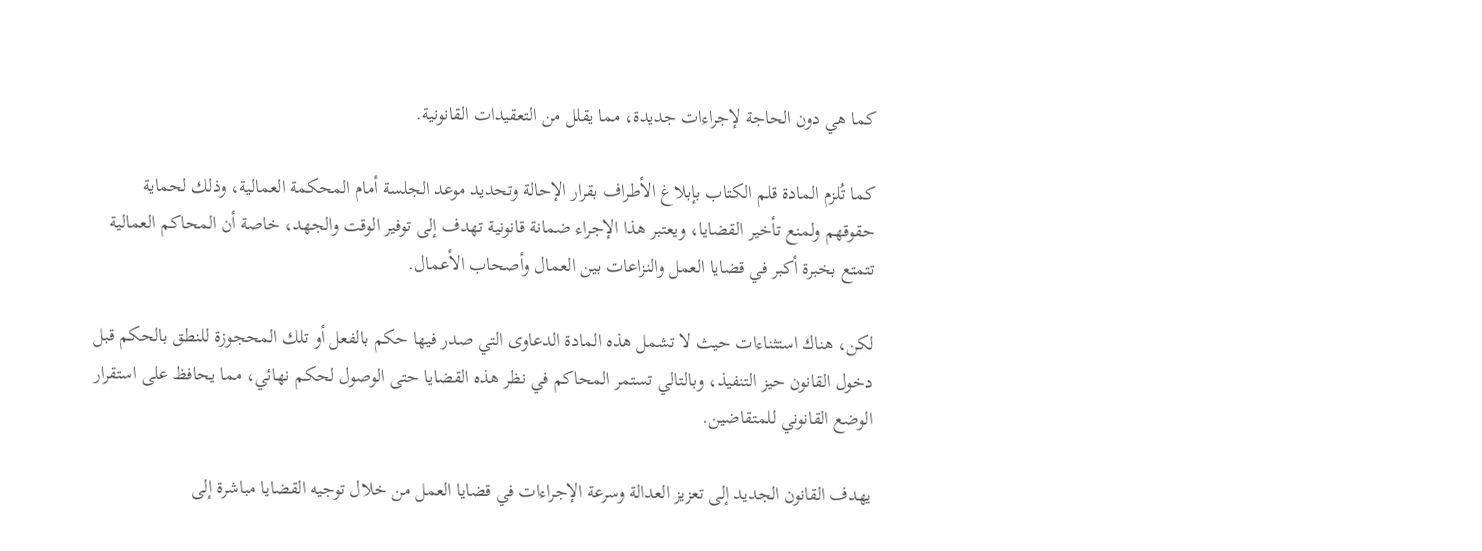كما هي دون الحاجة لإجراءات جديدة، مما يقلل من التعقيدات القانونية.

كما تُلزم المادة قلم الكتاب بإبلاغ الأطراف بقرار الإحالة وتحديد موعد الجلسة أمام المحكمة العمالية، وذلك لحماية حقوقهم ولمنع تأخير القضايا، ويعتبر هذا الإجراء ضمانة قانونية تهدف إلى توفير الوقت والجهد، خاصة أن المحاكم العمالية تتمتع بخبرة أكبر في قضايا العمل والنزاعات بين العمال وأصحاب الأعمال.

لكن، هناك استثناءات حيث لا تشمل هذه المادة الدعاوى التي صدر فيها حكم بالفعل أو تلك المحجوزة للنطق بالحكم قبل دخول القانون حيز التنفيذ، وبالتالي تستمر المحاكم في نظر هذه القضايا حتى الوصول لحكم نهائي، مما يحافظ على استقرار الوضع القانوني للمتقاضين.

يهدف القانون الجديد إلى تعزيز العدالة وسرعة الإجراءات في قضايا العمل من خلال توجيه القضايا مباشرة إلى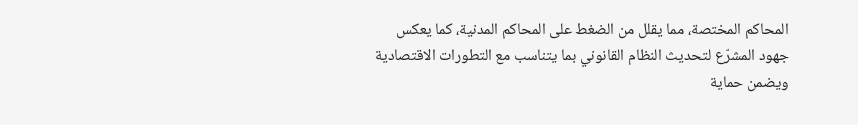المحاكم المختصة، مما يقلل من الضغط على المحاكم المدنية، كما يعكس جهود المشرّع لتحديث النظام القانوني بما يتناسب مع التطورات الاقتصادية ويضمن حماية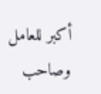أكبر للعامل وصاحب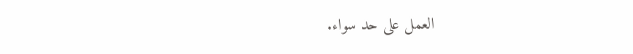العمل على حد سواء.